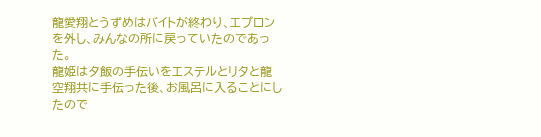龍愛翔とうずめはバイトが終わり、エプロンを外し、みんなの所に戻っていたのであった。
龍姫は夕飯の手伝いをエステルとリタと龍空翔共に手伝った後、お風呂に入ることにしたので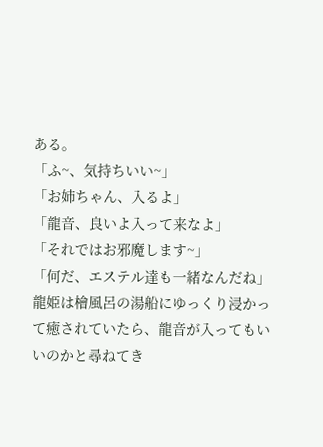ある。
「ふ~、気持ちいい~」
「お姉ちゃん、入るよ」
「龍音、良いよ入って来なよ」
「それではお邪魔します~」
「何だ、エステル達も一緒なんだね」
龍姫は檜風呂の湯船にゆっくり浸かって癒されていたら、龍音が入ってもいいのかと尋ねてき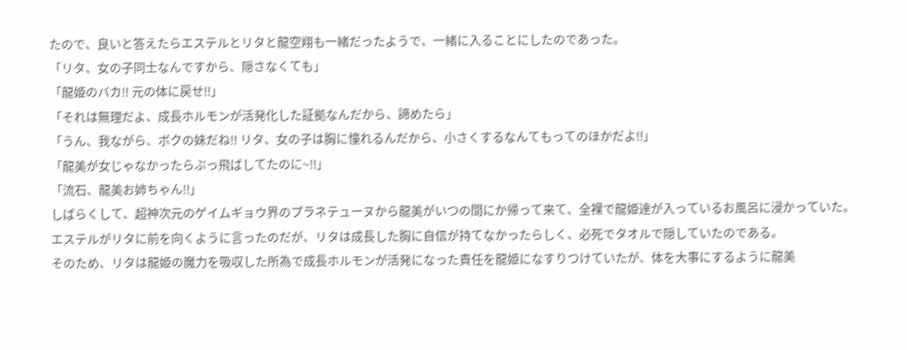たので、良いと答えたらエステルとリタと龍空翔も一緒だったようで、一緒に入ることにしたのであった。
「リタ、女の子同士なんですから、隠さなくても」
「龍姫のバカ‼ 元の体に戻せ‼」
「それは無理だよ、成長ホルモンが活発化した証拠なんだから、諦めたら」
「うん、我ながら、ボクの妹だね‼ リタ、女の子は胸に憧れるんだから、小さくするなんてもってのほかだよ‼」
「龍美が女じゃなかったらぶっ飛ばしてたのに~‼」
「流石、龍美お姉ちゃん‼」
しばらくして、超神次元のゲイムギョウ界のプラネテューヌから龍美がいつの間にか帰って来て、全裸で龍姫達が入っているお風呂に浸かっていた。
エステルがリタに前を向くように言ったのだが、リタは成長した胸に自信が持てなかったらしく、必死でタオルで隠していたのである。
そのため、リタは龍姫の魔力を吸収した所為で成長ホルモンが活発になった責任を龍姫になすりつけていたが、体を大事にするように龍美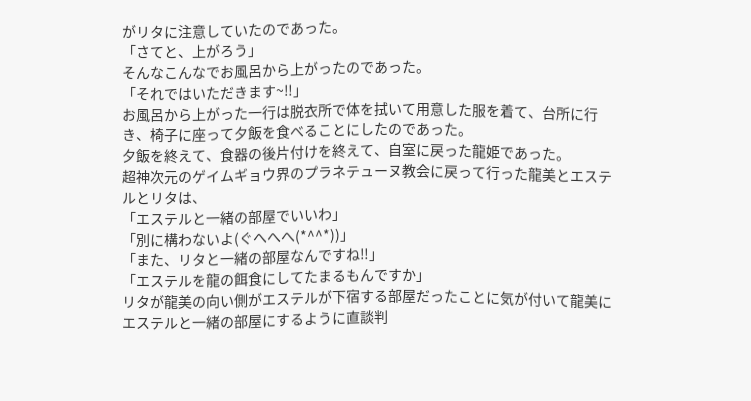がリタに注意していたのであった。
「さてと、上がろう」
そんなこんなでお風呂から上がったのであった。
「それではいただきます~‼」
お風呂から上がった一行は脱衣所で体を拭いて用意した服を着て、台所に行き、椅子に座って夕飯を食べることにしたのであった。
夕飯を終えて、食器の後片付けを終えて、自室に戻った龍姫であった。
超神次元のゲイムギョウ界のプラネテューヌ教会に戻って行った龍美とエステルとリタは、
「エステルと一緒の部屋でいいわ」
「別に構わないよ(ぐへへへ(*^^*))」
「また、リタと一緒の部屋なんですね‼」
「エステルを龍の餌食にしてたまるもんですか」
リタが龍美の向い側がエステルが下宿する部屋だったことに気が付いて龍美にエステルと一緒の部屋にするように直談判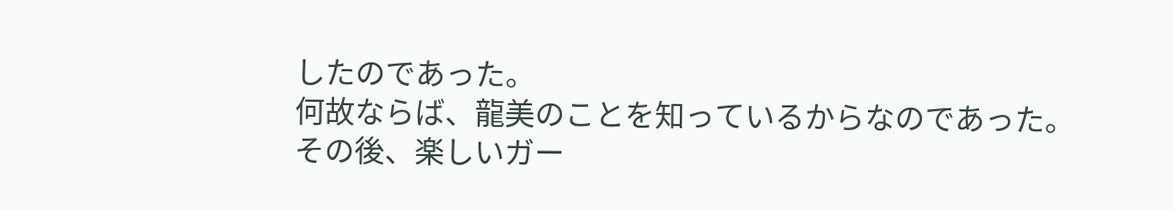したのであった。
何故ならば、龍美のことを知っているからなのであった。
その後、楽しいガー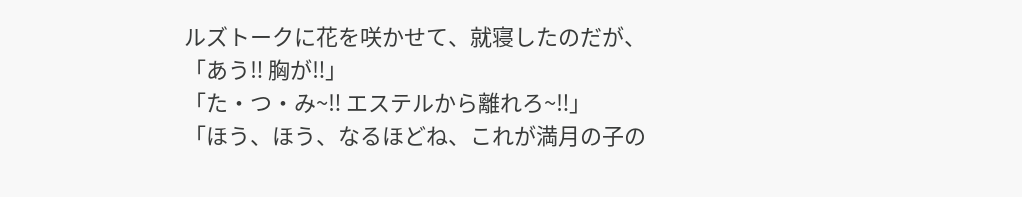ルズトークに花を咲かせて、就寝したのだが、
「あう‼ 胸が‼」
「た・つ・み~‼ エステルから離れろ~‼」
「ほう、ほう、なるほどね、これが満月の子の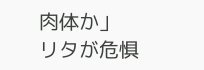肉体か」
リタが危惧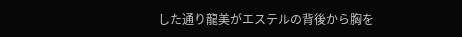した通り龍美がエステルの背後から胸を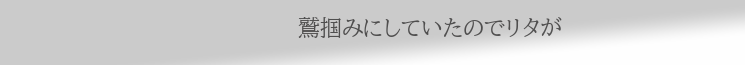鷲掴みにしていたのでリタが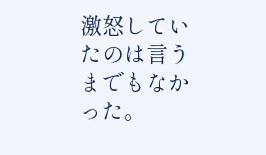激怒していたのは言うまでもなかった。